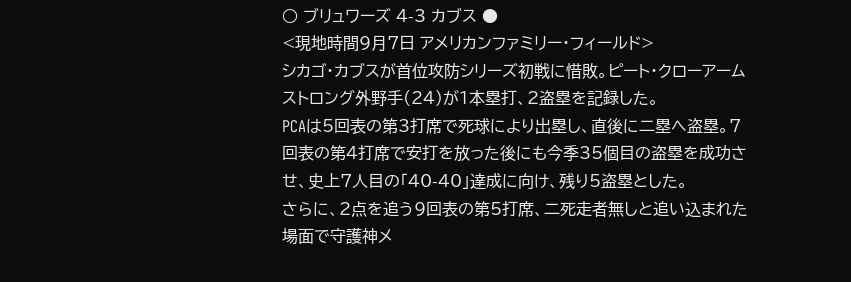○ ブリュワーズ 4-3 カブス ●
<現地時間9月7日 アメリカンファミリー・フィールド>
シカゴ・カブスが首位攻防シリーズ初戦に惜敗。ピート・クローアームストロング外野手(24)が1本塁打、2盗塁を記録した。
PCAは5回表の第3打席で死球により出塁し、直後に二塁へ盗塁。7回表の第4打席で安打を放った後にも今季35個目の盗塁を成功させ、史上7人目の「40-40」達成に向け、残り5盗塁とした。
さらに、2点を追う9回表の第5打席、二死走者無しと追い込まれた場面で守護神メ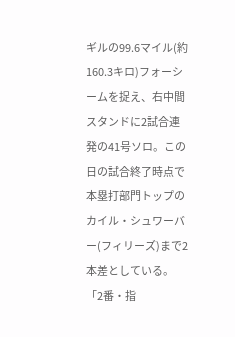ギルの99.6マイル(約160.3キロ)フォーシームを捉え、右中間スタンドに2試合連発の41号ソロ。この日の試合終了時点で本塁打部門トップのカイル・シュワーバー(フィリーズ)まで2本差としている。
「2番・指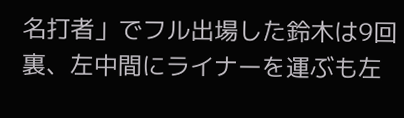名打者」でフル出場した鈴木は9回裏、左中間にライナーを運ぶも左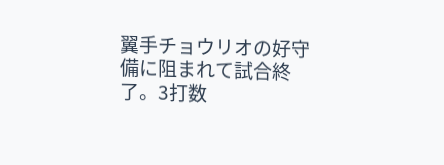翼手チョウリオの好守備に阻まれて試合終了。3打数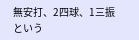無安打、2四球、1三振という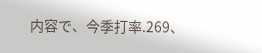内容で、今季打率.269、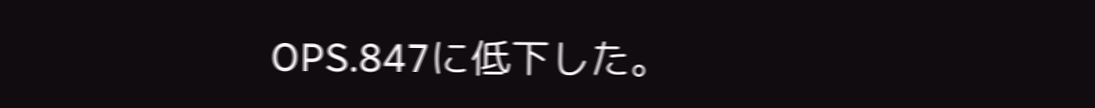OPS.847に低下した。